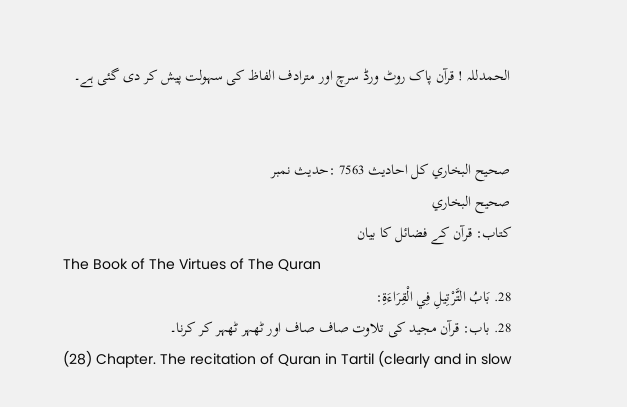الحمدللہ ! قرآن پاک روٹ ورڈ سرچ اور مترادف الفاظ کی سہولت پیش کر دی گئی ہے۔


صحيح البخاري کل احادیث 7563 :حدیث نمبر
صحيح البخاري
کتاب: قرآن کے فضائل کا بیان
The Book of The Virtues of The Quran
28. بَابُ التَّرْتِيلِ فِي الْقِرَاءَةِ:
28. باب: قرآن مجید کی تلاوت صاف صاف اور ٹھہر ٹھہر کر کرنا۔
(28) Chapter. The recitation of Quran in Tartil (clearly and in slow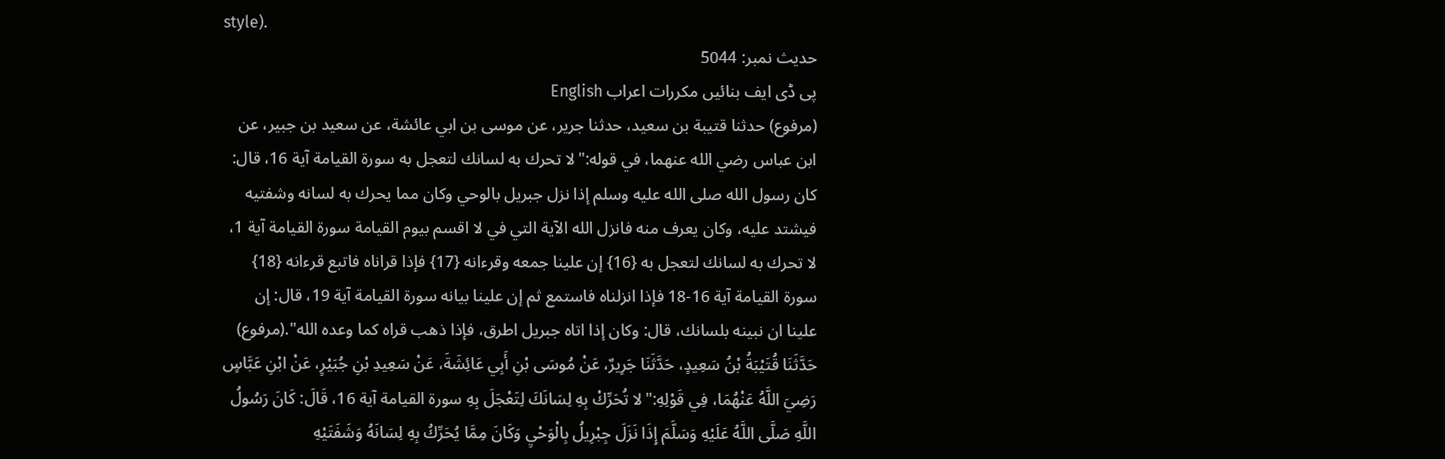style).
حدیث نمبر: 5044
پی ڈی ایف بنائیں مکررات اعراب English
(مرفوع) حدثنا قتيبة بن سعيد، حدثنا جرير، عن موسى بن ابي عائشة، عن سعيد بن جبير، عن ابن عباس رضي الله عنهما، في قوله:"لا تحرك به لسانك لتعجل به سورة القيامة آية 16، قال: كان رسول الله صلى الله عليه وسلم إذا نزل جبريل بالوحي وكان مما يحرك به لسانه وشفتيه فيشتد عليه، وكان يعرف منه فانزل الله الآية التي في لا اقسم بيوم القيامة سورة القيامة آية 1، لا تحرك به لسانك لتعجل به {16} إن علينا جمعه وقرءانه {17} فإذا قراناه فاتبع قرءانه {18} سورة القيامة آية 16-18 فإذا انزلناه فاستمع ثم إن علينا بيانه سورة القيامة آية 19، قال: إن علينا ان نبينه بلسانك، قال: وكان إذا اتاه جبريل اطرق، فإذا ذهب قراه كما وعده الله".(مرفوع) حَدَّثَنَا قُتَيْبَةُ بْنُ سَعِيدٍ، حَدَّثَنَا جَرِيرٌ، عَنْ مُوسَى بْنِ أَبِي عَائِشَةَ، عَنْ سَعِيدِ بْنِ جُبَيْرٍ، عَنْ ابْنِ عَبَّاسٍ رَضِيَ اللَّهُ عَنْهُمَا، فِي قَوْلِهِ:"لا تُحَرِّكْ بِهِ لِسَانَكَ لِتَعْجَلَ بِهِ سورة القيامة آية 16، قَالَ: كَانَ رَسُولُ اللَّهِ صَلَّى اللَّهُ عَلَيْهِ وَسَلَّمَ إِذَا نَزَلَ جِبْرِيلُ بِالْوَحْيِ وَكَانَ مِمَّا يُحَرِّكُ بِهِ لِسَانَهُ وَشَفَتَيْهِ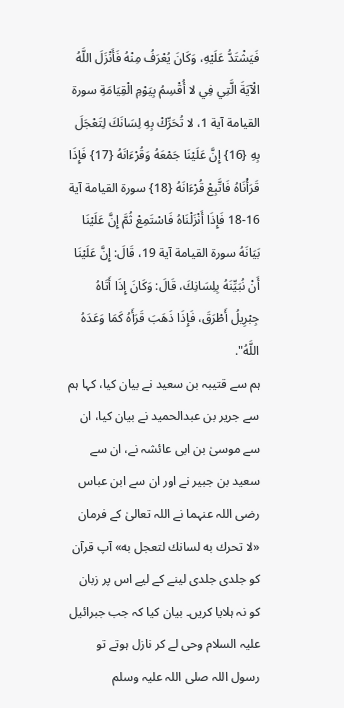فَيَشْتَدُّ عَلَيْهِ، وَكَانَ يُعْرَفُ مِنْهُ فَأَنْزَلَ اللَّهُ الْآيَةَ الَّتِي فِي لا أُقْسِمُ بِيَوْمِ الْقِيَامَةِ سورة القيامة آية 1، لا تُحَرِّكْ بِهِ لِسَانَكَ لِتَعْجَلَ بِهِ {16} إِنَّ عَلَيْنَا جَمْعَهُ وَقُرْءَانَهُ {17} فَإِذَا قَرَأْنَاهُ فَاتَّبِعْ قُرْءَانَهُ {18} سورة القيامة آية 16-18 فَإِذَا أَنْزَلْنَاهُ فَاسْتَمِعْ ثُمَّ إِنَّ عَلَيْنَا بَيَانَهُ سورة القيامة آية 19، قَالَ: إِنَّ عَلَيْنَا أَنْ نُبَيِّنَهُ بِلِسَانِكَ، قَالَ: وَكَانَ إِذَا أَتَاهُ جِبْرِيلُ أَطْرَقَ، فَإِذَا ذَهَبَ قَرَأَهُ كَمَا وَعَدَهُ اللَّهُ".
ہم سے قتیبہ بن سعید نے بیان کیا، کہا ہم سے جریر بن عبدالحمید نے بیان کیا، ان سے موسیٰ بن ابی عائشہ نے، ان سے سعید بن جبیر نے اور ان سے ابن عباس رضی اللہ عنہما نے اللہ تعالیٰ کے فرمان «لا تحرك به لسانك لتعجل به» آپ قرآن کو جلدی جلدی لینے کے لیے اس پر زبان کو نہ ہلایا کریں۔ بیان کیا کہ جب جبرائیل علیہ السلام وحی لے کر نازل ہوتے تو رسول اللہ صلی اللہ علیہ وسلم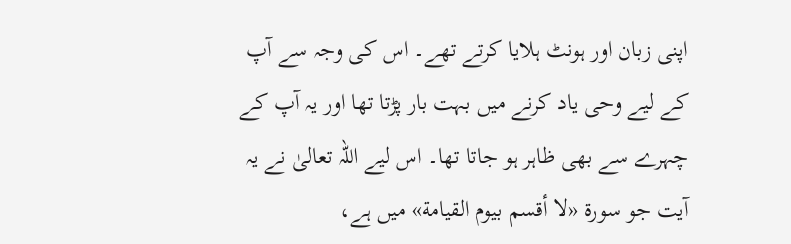اپنی زبان اور ہونٹ ہلایا کرتے تھے۔ اس کی وجہ سے آپ کے لیے وحی یاد کرنے میں بہت بار پڑتا تھا اور یہ آپ کے چہرے سے بھی ظاہر ہو جاتا تھا۔ اس لیے اللہ تعالیٰ نے یہ آیت جو سورۃ «لا أقسم بيوم القيامة» میں ہے،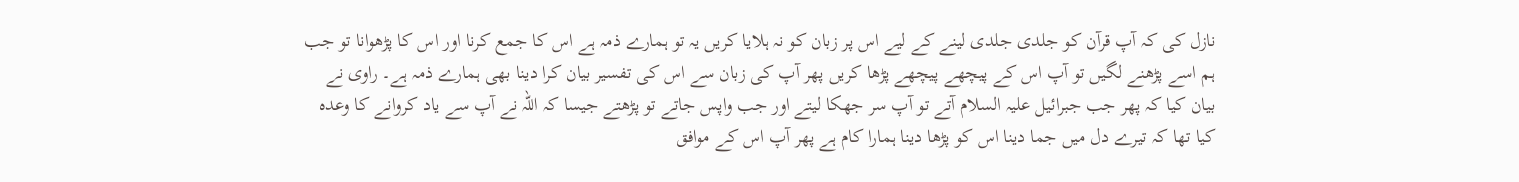نازل کی کہ آپ قرآن کو جلدی جلدی لینے کے لیے اس پر زبان کو نہ ہلایا کریں یہ تو ہمارے ذمہ ہے اس کا جمع کرنا اور اس کا پڑھوانا تو جب ہم اسے پڑھنے لگیں تو آپ اس کے پیچھے پیچھے پڑھا کریں پھر آپ کی زبان سے اس کی تفسیر بیان کرا دینا بھی ہمارے ذمہ ہے۔ راوی نے بیان کیا کہ پھر جب جبرائیل علیہ السلام آتے تو آپ سر جھکا لیتے اور جب واپس جاتے تو پڑھتے جیسا کہ اللہ نے آپ سے یاد کروانے کا وعدہ کیا تھا کہ تیرے دل میں جما دینا اس کو پڑھا دینا ہمارا کام ہے پھر آپ اس کے موافق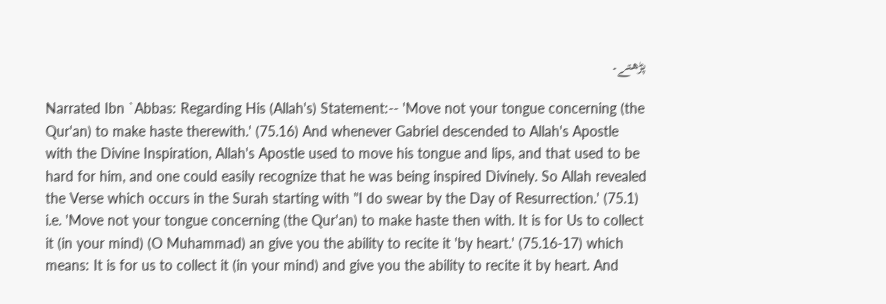پڑھتے۔

Narrated Ibn `Abbas: Regarding His (Allah's) Statement:-- 'Move not your tongue concerning (the Qur'an) to make haste therewith.' (75.16) And whenever Gabriel descended to Allah's Apostle with the Divine Inspiration, Allah's Apostle used to move his tongue and lips, and that used to be hard for him, and one could easily recognize that he was being inspired Divinely. So Allah revealed the Verse which occurs in the Surah starting with "I do swear by the Day of Resurrection.' (75.1) i.e. 'Move not your tongue concerning (the Qur'an) to make haste then with. It is for Us to collect it (in your mind) (O Muhammad) an give you the ability to recite it 'by heart.' (75.16-17) which means: It is for us to collect it (in your mind) and give you the ability to recite it by heart. And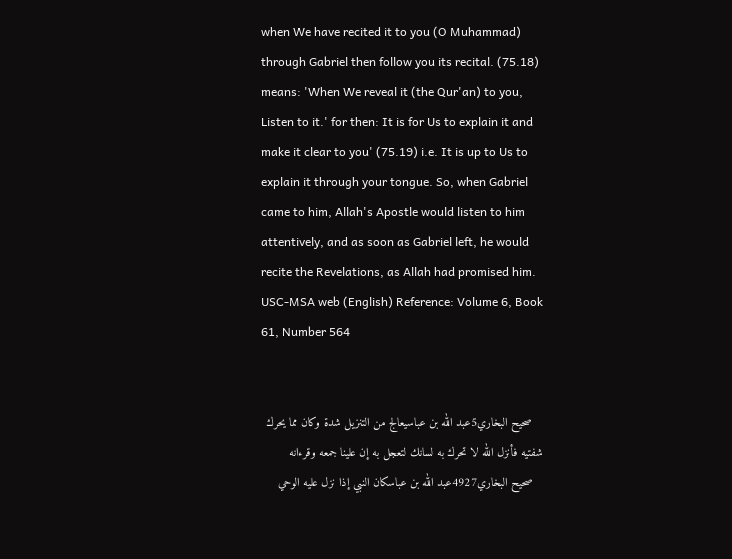when We have recited it to you (O Muhammad) through Gabriel then follow you its recital. (75.18) means: 'When We reveal it (the Qur'an) to you, Listen to it.' for then: It is for Us to explain it and make it clear to you' (75.19) i.e. It is up to Us to explain it through your tongue. So, when Gabriel came to him, Allah's Apostle would listen to him attentively, and as soon as Gabriel left, he would recite the Revelations, as Allah had promised him.
USC-MSA web (English) Reference: Volume 6, Book 61, Number 564


   صحيح البخاري5عبد الله بن عباسيعالج من التنزيل شدة وكان مما يحرك شفتيه فأنزل الله لا تحرك به لسانك لتعجل به إن علينا جمعه وقرءانه
   صحيح البخاري4927عبد الله بن عباسكان النبي إذا نزل عليه الوحي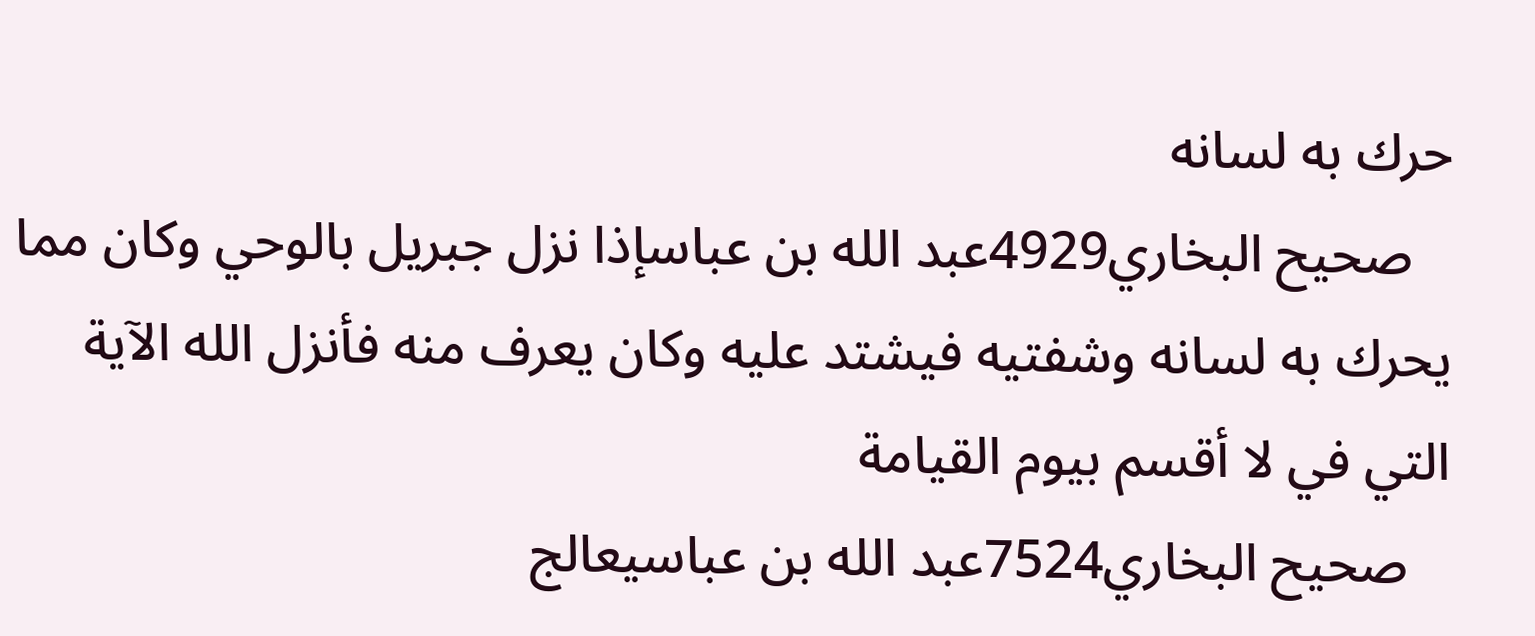حرك به لسانه
   صحيح البخاري4929عبد الله بن عباسإذا نزل جبريل بالوحي وكان مما يحرك به لسانه وشفتيه فيشتد عليه وكان يعرف منه فأنزل الله الآية التي في لا أقسم بيوم القيامة
   صحيح البخاري7524عبد الله بن عباسيعالج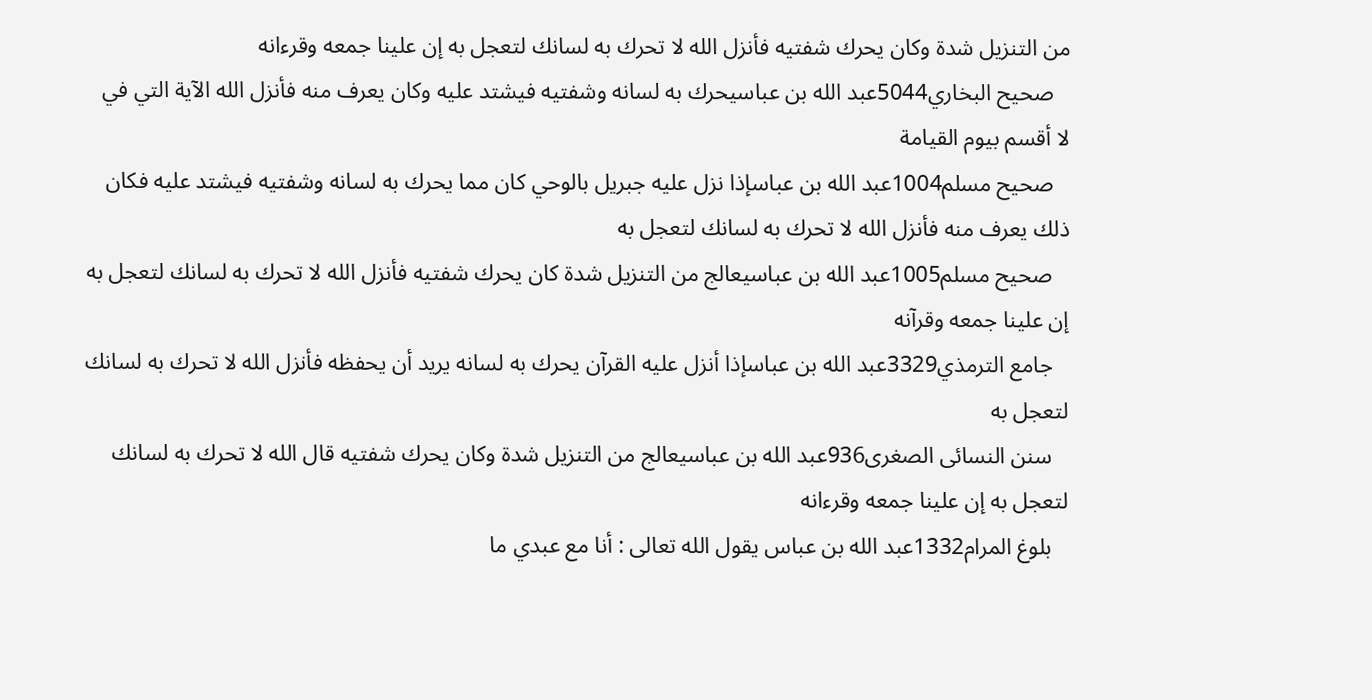من التنزيل شدة وكان يحرك شفتيه فأنزل الله لا تحرك به لسانك لتعجل به إن علينا جمعه وقرءانه
   صحيح البخاري5044عبد الله بن عباسيحرك به لسانه وشفتيه فيشتد عليه وكان يعرف منه فأنزل الله الآية التي في لا أقسم بيوم القيامة
   صحيح مسلم1004عبد الله بن عباسإذا نزل عليه جبريل بالوحي كان مما يحرك به لسانه وشفتيه فيشتد عليه فكان ذلك يعرف منه فأنزل الله لا تحرك به لسانك لتعجل به
   صحيح مسلم1005عبد الله بن عباسيعالج من التنزيل شدة كان يحرك شفتيه فأنزل الله لا تحرك به لسانك لتعجل به إن علينا جمعه وقرآنه
   جامع الترمذي3329عبد الله بن عباسإذا أنزل عليه القرآن يحرك به لسانه يريد أن يحفظه فأنزل الله لا تحرك به لسانك لتعجل به
   سنن النسائى الصغرى936عبد الله بن عباسيعالج من التنزيل شدة وكان يحرك شفتيه قال الله لا تحرك به لسانك لتعجل به إن علينا جمعه وقرءانه
   بلوغ المرام1332عبد الله بن عباس يقول الله تعالى : أنا مع عبدي ما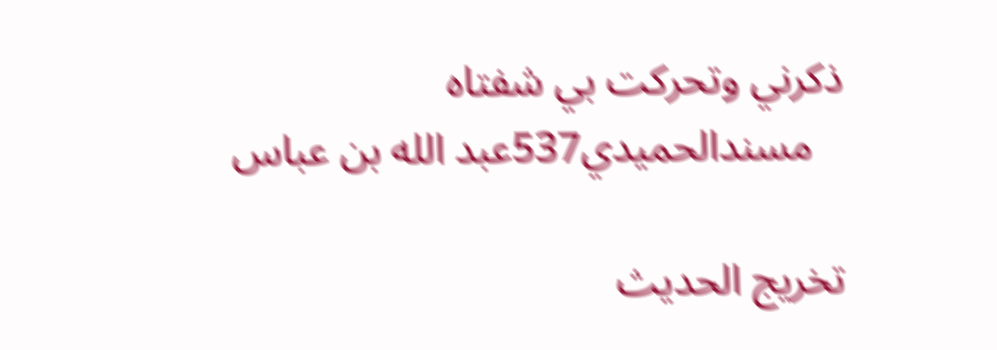ذكرني وتحركت بي شفتاه
   مسندالحميدي537عبد الله بن عباس

تخریج الحدیث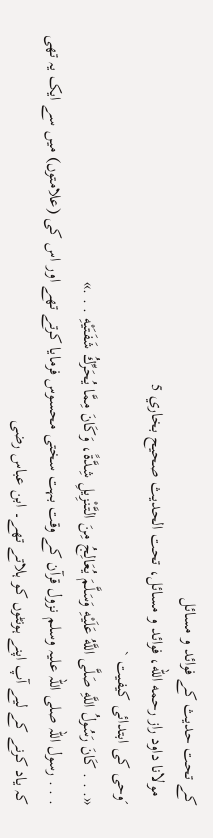کے تحت حدیث کے فوائد و مسائل
  مولانا داود راز رحمه الله، فوائد و مسائل، تحت الحديث صحيح بخاري 5
´وحی کی ابتدائی کیفیت `
«. . . كَانَ رَسُولُ اللَّهِ صَلَّى اللَّهُ عَلَيْهِ وَسَلَّمَ يُعَالِجُ مِنَ التَّنْزِيلِ شِدَّةً، وَكَانَ مِمَّا يُحَرِّكُ شَفَتَيْهِ . . .»
. . . رسول اللہ صلی اللہ علیہ وسلم نزول قرآن کے وقت بہت سختی محسوس فرمایا کرتے تھے اور اس کی (علامتوں) میں سے ایک یہ تھی کہ یاد کرنے کے لیے آپ اپنے ہونٹوں کو ہلاتے تھے۔ ابن عباس رضی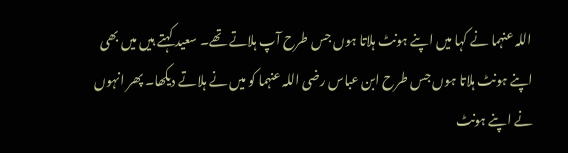اللہ عنہما نے کہا میں اپنے ہونٹ ہلاتا ہوں جس طرح آپ ہلاتے تھے۔ سعید کہتے ہیں میں بھی اپنے ہونٹ ہلاتا ہوں جس طرح ابن عباس رضی اللہ عنہما کو میں نے ہلاتے دیکھا۔ پھر انہوں نے اپنے ہونٹ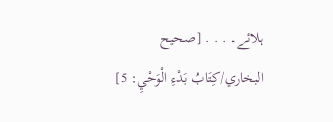ہلائے۔ . . . [صحيح البخاري/كِتَابُ بَدْءِ الْوَحْيِ: 5]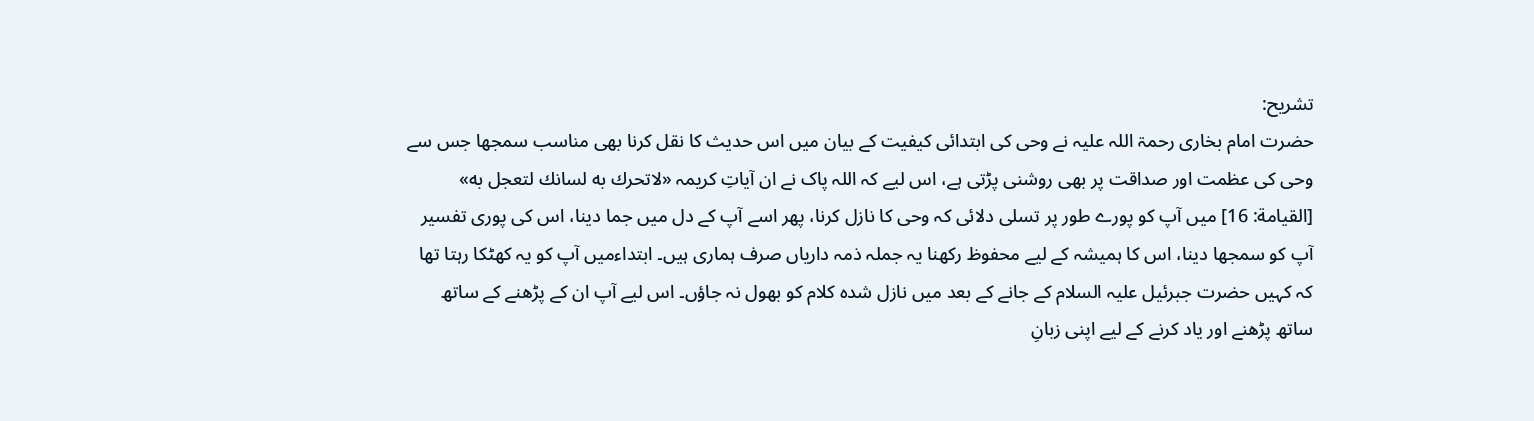تشریح:
حضرت امام بخاری رحمۃ اللہ علیہ نے وحی کی ابتدائی کیفیت کے بیان میں اس حدیث کا نقل کرنا بھی مناسب سمجھا جس سے وحی کی عظمت اور صداقت پر بھی روشنی پڑتی ہے، اس لیے کہ اللہ پاک نے ان آیاتِ کریمہ «لاتحرك به لسانك لتعجل به» [القيامة: 16] میں آپ کو پورے طور پر تسلی دلائی کہ وحی کا نازل کرنا، پھر اسے آپ کے دل میں جما دینا، اس کی پوری تفسیر آپ کو سمجھا دینا، اس کا ہمیشہ کے لیے محفوظ رکھنا یہ جملہ ذمہ داریاں صرف ہماری ہیں۔ ابتداءمیں آپ کو یہ کھٹکا رہتا تھا کہ کہیں حضرت جبرئیل علیہ السلام کے جانے کے بعد میں نازل شدہ کلام کو بھول نہ جاؤں۔ اس لیے آپ ان کے پڑھنے کے ساتھ ساتھ پڑھنے اور یاد کرنے کے لیے اپنی زبانِ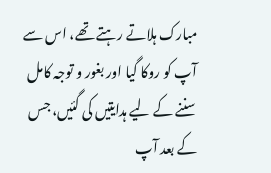مبارک ہلاتے رہتے تھے، اس سے آپ کو روکا گیا اور بغور و توجہ کامل سننے کے لیے ہدایتیں کی گئیں، جس کے بعد آپ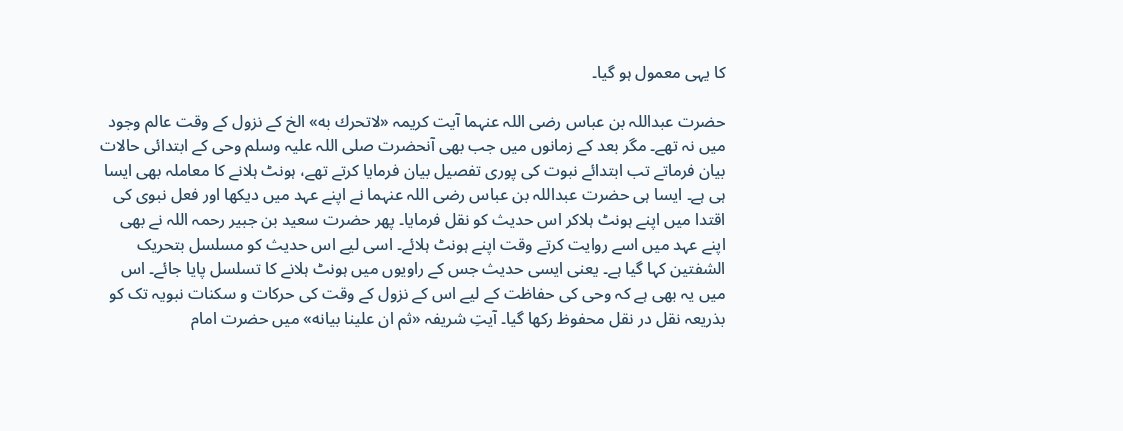کا یہی معمول ہو گیا۔

حضرت عبداللہ بن عباس رضی اللہ عنہما آیت کریمہ «لاتحرك به» الخ کے نزول کے وقت عالم وجود میں نہ تھے۔ مگر بعد کے زمانوں میں جب بھی آنحضرت صلی اللہ علیہ وسلم وحی کے ابتدائی حالات بیان فرماتے تب ابتدائے نبوت کی پوری تفصیل بیان فرمایا کرتے تھے، ہونٹ ہلانے کا معاملہ بھی ایسا ہی ہے۔ ایسا ہی حضرت عبداللہ بن عباس رضی اللہ عنہما نے اپنے عہد میں دیکھا اور فعل نبوی کی اقتدا میں اپنے ہونٹ ہلاکر اس حدیث کو نقل فرمایا۔ پھر حضرت سعید بن جبیر رحمہ اللہ نے بھی اپنے عہد میں اسے روایت کرتے وقت اپنے ہونٹ ہلائے۔ اسی لیے اس حدیث کو مسلسل بتحریک الشفتین کہا گیا ہے۔ یعنی ایسی حدیث جس کے راویوں میں ہونٹ ہلانے کا تسلسل پایا جائے۔ اس میں یہ بھی ہے کہ وحی کی حفاظت کے لیے اس کے نزول کے وقت کی حرکات و سکنات نبویہ تک کو بذریعہ نقل در نقل محفوظ رکھا گیا۔ آیتِ شریفہ «ثم ان علينا بيانه» میں حضرت امام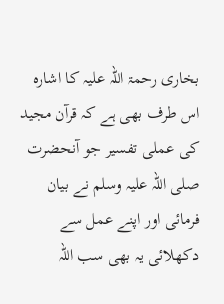بخاری رحمۃ اللہ علیہ کا اشارہ اس طرف بھی ہے کہ قرآن مجید کی عملی تفسیر جو آنحضرت صلی اللہ علیہ وسلم نے بیان فرمائی اور اپنے عمل سے دکھلائی یہ بھی سب اللہ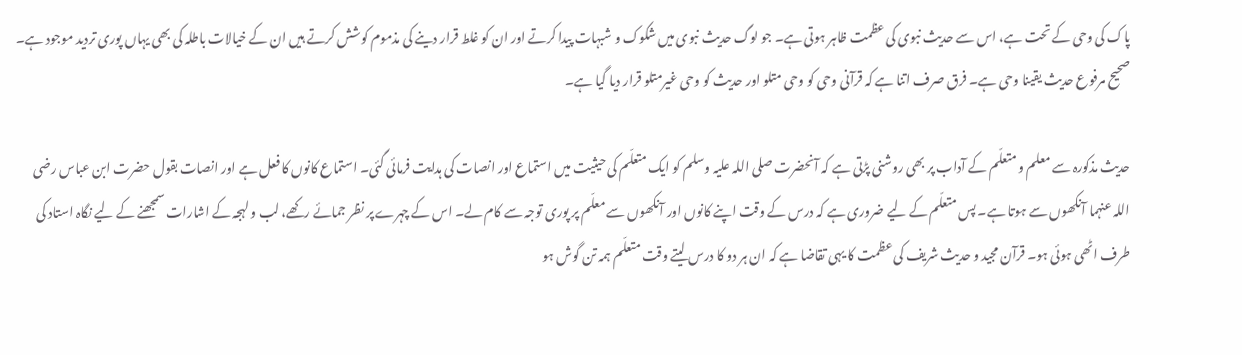پاک کی وحی کے تحت ہے، اس سے حدیث نبوی کی عظمت ظاہر ہوتی ہے۔ جو لوگ حدیث نبوی میں شکوک و شبہات پیدا کرتے اور ان کو غلط قرار دینے کی مذموم کوشش کرتے ہیں ان کے خیالات باطلہ کی بھی یہاں پوری تردید موجود ہے۔ صحیح مرفوع حدیث یقینا وحی ہے۔ فرق صرف اتنا ہے کہ قرآنی وحی کو وحی متلو اور حدیث کو وحی غیرمتلو قرار دیا گیا ہے۔

حدیث مذکورہ سے معلم و متعلّم کے آداب پر بھی روشنی پڑتی ہے کہ آنحضرت صلی اللہ علیہ وسلم کو ایک متعلّم کی حیثیت میں استماع اور انصات کی ہدایت فرمائی گئی۔ استماع کانوں کا فعل ہے اور انصات بقول حضرت ابن عباس رضی اللہ عنہما آنکھوں سے ہوتا ہے۔ پس متعلّم کے لیے ضروری ہے کہ درس کے وقت اپنے کانوں اور آنکھوں سے معلّم پر پوری توجہ سے کام لے۔ اس کے چہرے پر نظر جمائے رکھے، لب و لہجہ کے اشارات سمجھنے کے لیے نگاہ استاد کی طرف اٹھی ہوئی ہو۔ قرآن مجید و حدیث شریف کی عظمت کا یہی تقاضا ہے کہ ان ہر دو کا درس لیتے وقت متعلّم ہمہ تن گوش ہو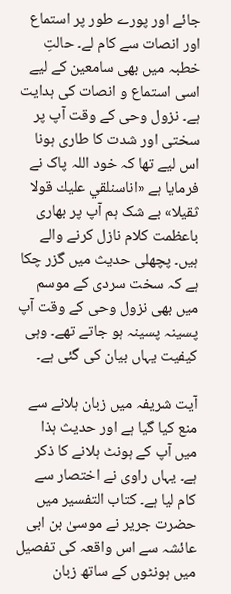جائے اور پورے طور پر استماع اور انصات سے کام لے۔ حالتِ خطبہ میں بھی سامعین کے لیے اسی استماع و انصات کی ہدایت ہے۔ نزول وحی کے وقت آپ پر سختی اور شدت کا طاری ہونا اس لیے تھا کہ خود اللہ پاک نے فرمایا ہے «اناسنلقي عليك قولا ثقيلا» بے شک ہم آپ پر بھاری باعظمت کلام نازل کرنے والے ہیں۔ پچھلی حدیث میں گزر چکا ہے کہ سخت سردی کے موسم میں بھی نزول وحی کے وقت آپ پسینہ پسینہ ہو جاتے تھے۔ وہی کیفیت یہاں بیان کی گئی ہے۔

آیت شریفہ میں زبان ہلانے سے منع کیا گیا ہے اور حدیث ہذا میں آپ کے ہونٹ ہلانے کا ذکر ہے۔ یہاں راوی نے اختصار سے کام لیا ہے۔ کتاب التفسیر میں حضرت جریر نے موسیٰ بن ابی عائشہ سے اس واقعہ کی تفصیل میں ہونٹوں کے ساتھ زبان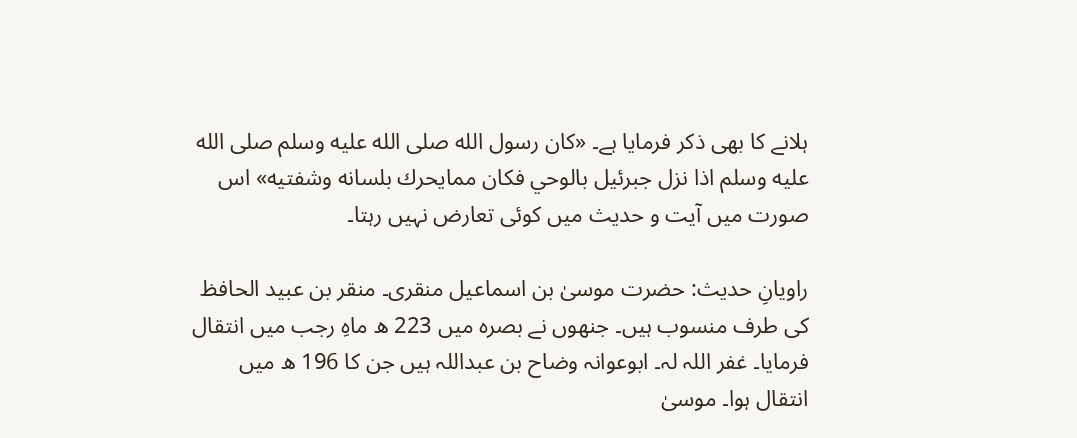ہلانے کا بھی ذکر فرمایا ہے۔ «كان رسول الله صلى الله عليه وسلم صلى الله عليه وسلم اذا نزل جبرئيل بالوحي فكان ممايحرك بلسانه وشفتيه» اس صورت میں آیت و حدیث میں کوئی تعارض نہیں رہتا۔

راویانِ حدیث: حضرت موسیٰ بن اسماعیل منقری۔ منقر بن عبید الحافظ کی طرف منسوب ہیں۔ جنھوں نے بصرہ میں 223 ھ ماہِ رجب میں انتقال فرمایا۔ غفر اللہ لہ۔ ابوعوانہ وضاح بن عبداللہ ہیں جن کا 196 ھ میں انتقال ہوا۔ موسیٰ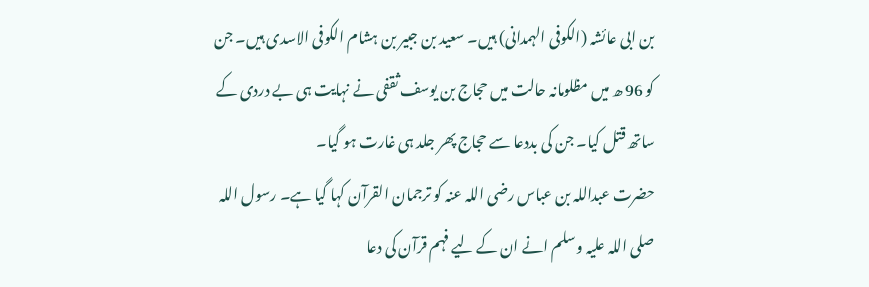بن ابی عائشہ (الکوفی الہمدانی) ہیں۔ سعید بن جبیر بن ہشام الکوفی الاسدی ہیں۔ جن کو 96 ھ میں مظلومانہ حالت میں حجاج بن یوسف ثقفی نے نہایت ہی بے دردی کے ساتھ قتل کیا۔ جن کی بددعا سے حجاج پھر جلد ہی غارت ہو گیا۔
حضرت عبداللہ بن عباس رضی اللہ عنہ کو ترجمان القرآن کہا گیا ہے۔ رسول اللہ صلی اللہ علیہ وسلم انے ان کے لیے فہم قرآن کی دعا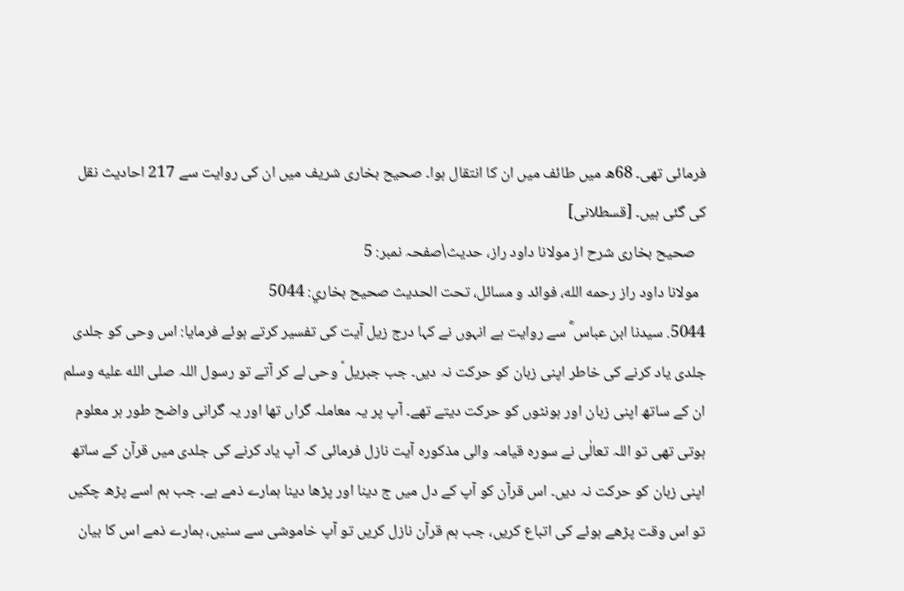فرمائی تھی۔ 68ھ میں طائف میں ان کا انتقال ہوا۔ صحیح بخاری شریف میں ان کی روایت سے 217 احادیث نقل کی گئی ہیں۔ [قسطلانی]
   صحیح بخاری شرح از مولانا داود راز، حدیث\صفحہ نمبر: 5
  مولانا داود راز رحمه الله، فوائد و مسائل، تحت الحديث صحيح بخاري: 5044
5044. سیدنا ابن عباس ؓ سے روایت ہے انہوں نے کہا درج زیل آیت کی تفسیر کرتے ہوئے فرمایا: اس وحی کو جلدی جلدی یاد کرنے کی خاطر اپنی زبان کو حرکت نہ دیں۔ جب جبریل ؑ وحی لے کر آتے تو رسول اللہ صلى الله عليه وسلم ان کے ساتھ اپنی زبان اور ہونٹوں کو حرکت دیتے تھے۔ آپ پر یہ معاملہ گراں تھا اور یہ گرانی واضح طور ہر معلوم ہوتی تھی تو اللہ تعالٰی نے سورہ قیامہ والی مذکورہ آیت نازل فرمائی کہ آپ یاد کرنے کی جلدی میں قرآن کے ساتھ اپنی زبان کو حرکت نہ دیں۔ اس قرآن کو آپ کے دل میں ج دینا اور پڑھا دینا ہمارے ذمے ہے۔ جب ہم اسے پڑھ چکیں تو اس وقت پڑھے ہوئے کی اتباع کریں، جب ہم قرآن نازل کریں تو آپ خاموشی سے سنیں، ہمارے ذمے اس کا بیان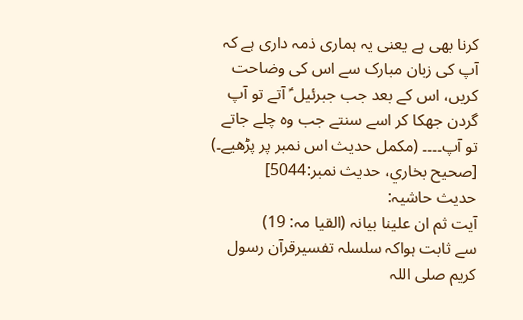کرنا بھی ہے یعنی یہ ہماری ذمہ داری ہے کہ آپ کی زبان مبارک سے اس کی وضاحت کریں، اس کے بعد جب جبرئیل ؑ آتے تو آپ گردن جھکا کر اسے سنتے جب وہ چلے جاتے تو آپ۔۔۔۔ (مکمل حدیث اس نمبر پر پڑھیے۔) [صحيح بخاري، حديث نمبر:5044]
حدیث حاشیہ:
آیت ثم ان علینا بیانہ (القیا مہ: 19)
سے ثابت ہواکہ سلسلہ تفسیرقرآن رسول کریم صلی اللہ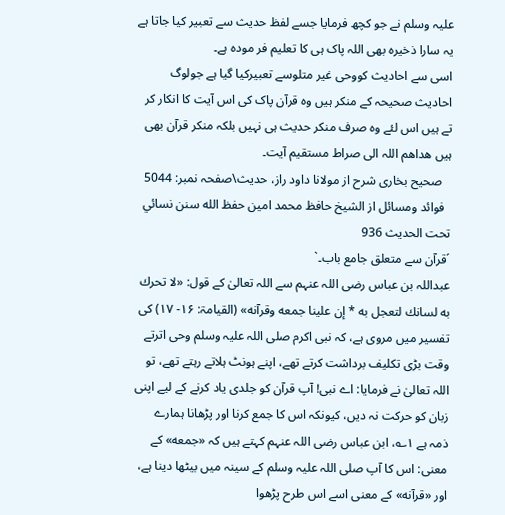علیہ وسلم نے جو کچھ فرمایا جسے لفظ حدیث سے تعبیر کیا جاتا ہے یہ سارا ذخیرہ بھی اللہ پاک ہی کا تعلیم فر مودہ ہے۔
اسی سے احادیث کووحی غیر متلوسے تعبیرکیا گیا ہے جولوگ احادیث صحیحہ کے منکر ہیں وہ قرآن پاک کی اس آیت کا انکار کر تے ہیں اس لئے وہ صرف منکر حدیث ہی نہیں بلکہ منکر قرآن بھی ہیں ھداھم اللہ الی صراط مستقیم آیت۔
   صحیح بخاری شرح از مولانا داود راز، حدیث\صفحہ نمبر: 5044
  فوائد ومسائل از الشيخ حافظ محمد امين حفظ الله سنن نسائي تحت الحديث 936
´قرآن سے متعلق جامع باب۔`
عبداللہ بن عباس رضی اللہ عنہم سے اللہ تعالیٰ کے قول: «لا تحرك به لسانك لتعجل به * إن علينا جمعه وقرآنه» (القیامۃ: ۱۶- ۱۷) کی تفسیر میں مروی ہے، کہ نبی اکرم صلی اللہ علیہ وسلم وحی اترتے وقت بڑی تکلیف برداشت کرتے تھے، اپنے ہونٹ ہلاتے رہتے تھے، تو اللہ تعالیٰ نے فرمایا: اے نبی! آپ قرآن کو جلدی یاد کرنے کے لیے اپنی زبان کو حرکت نہ دیں، کیونکہ اس کا جمع کرنا اور پڑھانا ہمارے ذمہ ہے ۱؎، ابن عباس رضی اللہ عنہم کہتے ہیں کہ «جمعه» کے معنی: اس کا آپ صلی اللہ علیہ وسلم کے سینہ میں بیٹھا دینا ہے، اور «قرآنه» کے معنی اسے اس طرح پڑھوا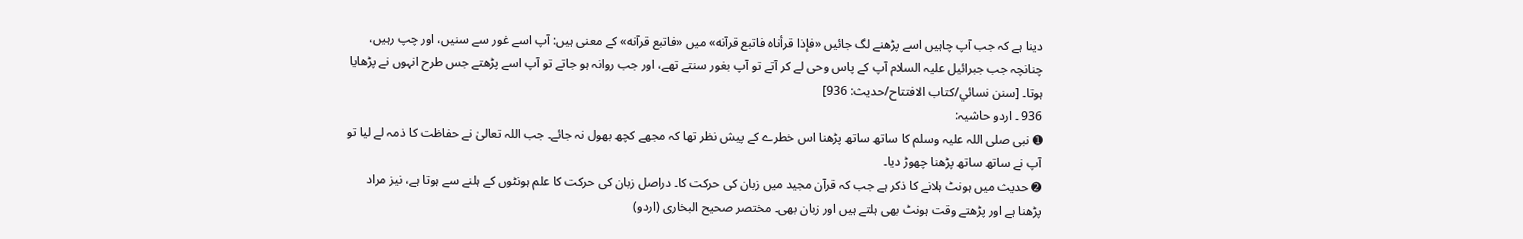دینا ہے کہ جب آپ چاہیں اسے پڑھنے لگ جائیں «فإذا قرأناه فاتبع قرآنه» میں «فاتبع قرآنه» کے معنی ہیں: آپ اسے غور سے سنیں، اور چپ رہیں، چنانچہ جب جبرائیل علیہ السلام آپ کے پاس وحی لے کر آتے تو آپ بغور سنتے تھے، اور جب روانہ ہو جاتے تو آپ اسے پڑھتے جس طرح انہوں نے پڑھایا ہوتا۔ [سنن نسائي/كتاب الافتتاح/حدیث: 936]
936 ۔ اردو حاشیہ:
➊ نبی صلی اللہ علیہ وسلم کا ساتھ ساتھ پڑھنا اس خطرے کے پیش نظر تھا کہ مجھے کچھ بھول نہ جائے۔ جب اللہ تعالیٰ نے حفاظت کا ذمہ لے لیا تو آپ نے ساتھ ساتھ پڑھنا چھوڑ دیا۔
➋ حدیث میں ہونٹ ہلانے کا ذکر ہے جب کہ قرآن مجید میں زبان کی حرکت کا۔ دراصل زبان کی حرکت کا علم ہونٹوں کے ہلنے سے ہوتا ہے، نیز مراد پڑھنا ہے اور پڑھتے وقت ہونٹ بھی ہلتے ہیں اور زبان بھی۔ مختصر صحیح البخاری (اردو)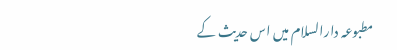مطبوعہ دارالسلام میں اس حدیث کے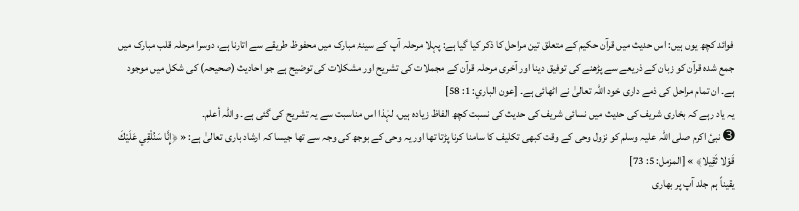فوائد کچھ یوں ہیں: اس حدیث میں قرآن حکیم کے متعلق تین مراحل کا ذکر کیا گیا ہے: پہلا مرحلہ آپ کے سینۂ مبارک میں محفوظ طریقے سے اتارنا ہے، دوسرا مرحلہ قلب مبارک میں جمع شدہ قرآن کو زبان کے ذریعے سے پڑھنے کی توفیق دینا اور آخری مرحلہ قرآن کے مجملات کی تشریح اور مشکلات کی توضیح ہے جو احادیث (صحیحہ) کی شکل میں موجود ہے۔ ان تمام مراحل کی ذمے داری خود اللہ تعالیٰ نے اٹھائی ہے۔ [عون الباري: 1: 58]
یہ یاد رہے کہ بخاری شریف کی حدیث میں نسائی شریف کی حدیث کی نسبت کچھ الفاظ زیادہ ہیں، لہٰذا اس مناسبت سے یہ تشریح کی گئی ہے۔ واللہ أعلم۔
➌ نبیٔ اکرم صلی اللہ علیہ وسلم کو نزول وحی کے وقت کبھی تکلیف کا سامنا کرنا پڑتا تھا اور یہ وحی کے بوجھ کی وجہ سے تھا جیسا کہ ارشاد باری تعالیٰ ہے: « ﴿إِنَّا سَنُلْقِي عَلَيْكَ قَوْلا ثَقِيلا﴾ » [المزمل: 5: 73]
یقیناً ہم جلد آپ پر بھاری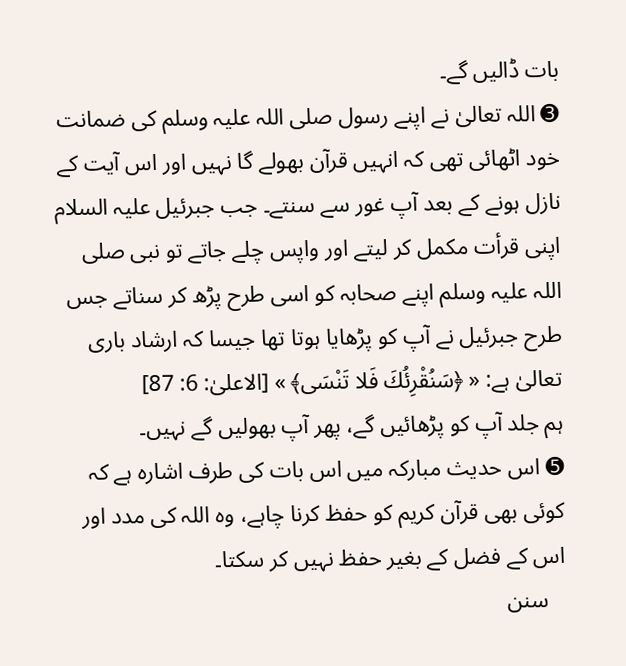بات ڈالیں گے۔
➌ اللہ تعالیٰ نے اپنے رسول صلی اللہ علیہ وسلم کی ضمانت خود اٹھائی تھی کہ انہیں قرآن بھولے گا نہیں اور اس آیت کے نازل ہونے کے بعد آپ غور سے سنتے۔ جب جبرئیل علیہ السلام اپنی قرأت مکمل کر لیتے اور واپس چلے جاتے تو نبی صلی اللہ علیہ وسلم اپنے صحابہ کو اسی طرح پڑھ کر سناتے جس طرح جبرئیل نے آپ کو پڑھایا ہوتا تھا جیسا کہ ارشاد باری تعالیٰ ہے: « ﴿سَنُقْرِئُكَ فَلا تَنْسَى﴾ » [الاعلیٰ: 6: 87]
ہم جلد آپ کو پڑھائیں گے، پھر آپ بھولیں گے نہیں۔
➎ اس حدیث مبارکہ میں اس بات کی طرف اشارہ ہے کہ کوئی بھی قرآن کریم کو حفظ کرنا چاہے، وہ اللہ کی مدد اور اس کے فضل کے بغیر حفظ نہیں کر سکتا۔
   سنن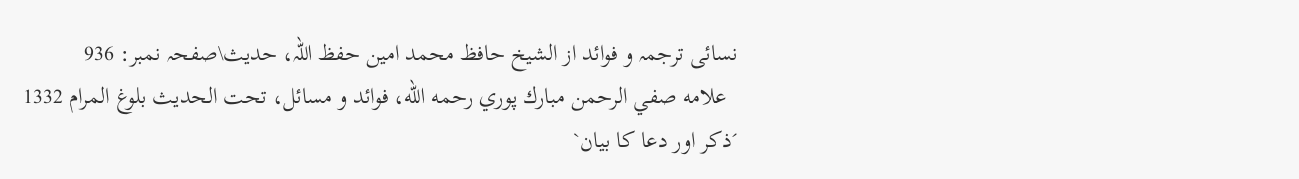نسائی ترجمہ و فوائد از الشیخ حافظ محمد امین حفظ اللہ، حدیث\صفحہ نمبر: 936
  علامه صفي الرحمن مبارك پوري رحمه الله، فوائد و مسائل، تحت الحديث بلوغ المرام 1332
´ذکر اور دعا کا بیان`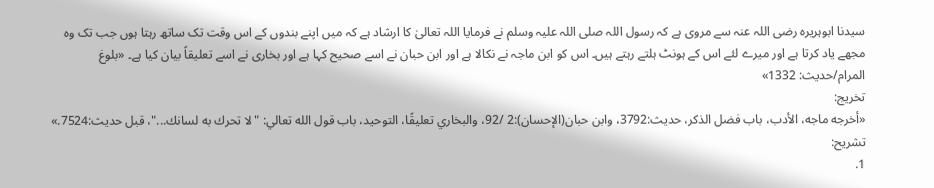سیدنا ابوہریرہ رضی اللہ عنہ سے مروی ہے کہ رسول اللہ صلی اللہ علیہ وسلم نے فرمایا اللہ تعالیٰ کا ارشاد ہے کہ میں اپنے بندوں کے اس وقت تک ساتھ رہتا ہوں جب تک وہ مجھے یاد کرتا ہے اور میرے لئے اس کے ہونٹ ہلتے رہتے ہیں۔ اس کو ابن ماجہ نے نکالا ہے اور ابن حبان نے اسے صحیح کہا ہے اور بخاری نے اسے تعلیقاً بیان کیا ہے۔ «بلوغ المرام/حدیث: 1332»
تخریج:
«أخرجه ماجه، الأدب، باب فضل الذكر، حديث:3792، وابن حبان(الإحسان):2 /92، والبخاري تعليقًا، التوحيد، باب قول الله تعالي: " لا تحرك به لسانك..."، قبل حديث:7524.»
تشریح:
1.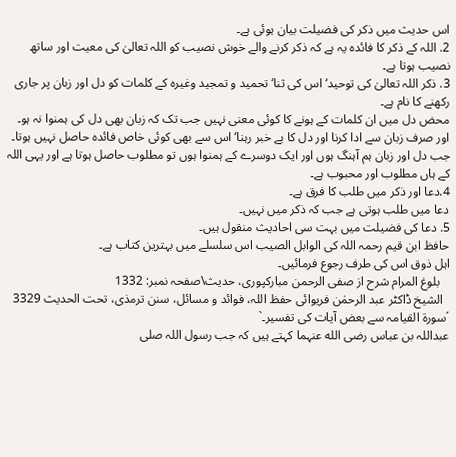اس حدیث میں ذکر کی فضیلت بیان ہوئی ہے۔
2. اللہ کے ذکر کا فائدہ یہ ہے کہ ذکر کرنے والے خوش نصیب کو اللہ تعالیٰ کی معیت اور ساتھ نصیب ہوتا ہے۔
3. ذکر اللہ تعالیٰ کی توحید‘ اس کی ثنا‘ تحمید و تمجید وغیرہ کے کلمات کو دل اور زبان پر جاری رکھنے کا نام ہے۔
محض دل میں ان کلمات کے ہونے کا کوئی معنی نہیں جب تک کہ زبان بھی دل کی ہمنوا نہ ہو۔
اور صرف زبان سے ادا کرنا اور دل کا بے خبر رہنا‘ اس سے بھی کوئی خاص فائدہ حاصل نہیں ہوتا۔
جب دل اور زبان ہم آہنگ ہوں اور ایک دوسرے کے ہمنوا ہوں تو مطلوب حاصل ہوتا ہے اور یہی اللہ کے ہاں مطلوب اور محبوب ہے۔
4.دعا اور ذکر میں طلب کا فرق ہے۔
دعا میں طلب ہوتی ہے جب کہ ذکر میں نہیں۔
5. دعا کی فضیلت میں بہت سی احادیث منقول ہیں۔
حافظ ابن قیم رحمہ اللہ کی الوابل الصیب اس سلسلے میں بہترین کتاب ہے۔
اہل ذوق اس کی طرف رجوع فرمائیں۔
   بلوغ المرام شرح از صفی الرحمن مبارکپوری، حدیث\صفحہ نمبر: 1332
  الشیخ ڈاکٹر عبد الرحمٰن فریوائی حفظ اللہ، فوائد و مسائل، سنن ترمذی، تحت الحديث 3329
´سورۃ القیامہ سے بعض آیات کی تفسیر۔`
عبداللہ بن عباس رضی الله عنہما کہتے ہیں کہ جب رسول اللہ صلی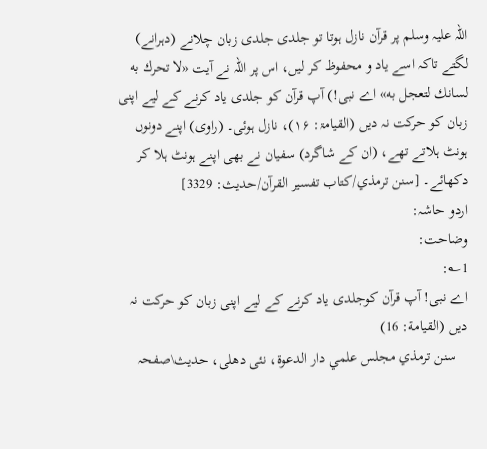اللہ علیہ وسلم پر قرآن نازل ہوتا تو جلدی جلدی زبان چلانے (دہرانے) لگتے تاکہ اسے یاد و محفوظ کر لیں، اس پر اللہ نے آیت «لا تحرك به لسانك لتعجل به» اے نبی!) آپ قرآن کو جلدی یاد کرنے کے لیے اپنی زبان کو حرکت نہ دیں (القیامۃ: ۱۶)، نازل ہوئی۔ (راوی) اپنے دونوں ہونٹ ہلاتے تھے، (ان کے شاگرد) سفیان نے بھی اپنے ہونٹ ہلا کر دکھائے۔ [سنن ترمذي/كتاب تفسير القرآن/حدیث: 3329]
اردو حاشہ:
وضاحت:
1؎:
اے نبی! آپ قرآن کوجلدی یاد کرنے کے لیے اپنی زبان کو حرکت نہ دیں (القیامة: 16)
   سنن ترمذي مجلس علمي دار الدعوة، نئى دهلى، حدیث\صفحہ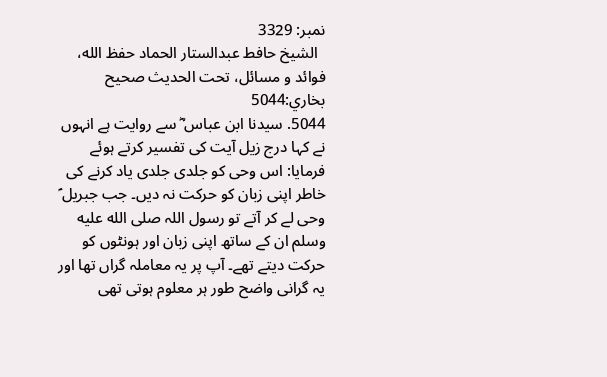نمبر: 3329
  الشيخ حافط عبدالستار الحماد حفظ الله، فوائد و مسائل، تحت الحديث صحيح بخاري:5044
5044. سیدنا ابن عباس ؓ سے روایت ہے انہوں نے کہا درج زیل آیت کی تفسیر کرتے ہوئے فرمایا: اس وحی کو جلدی جلدی یاد کرنے کی خاطر اپنی زبان کو حرکت نہ دیں۔ جب جبریل ؑ وحی لے کر آتے تو رسول اللہ صلى الله عليه وسلم ان کے ساتھ اپنی زبان اور ہونٹوں کو حرکت دیتے تھے۔ آپ پر یہ معاملہ گراں تھا اور یہ گرانی واضح طور ہر معلوم ہوتی تھی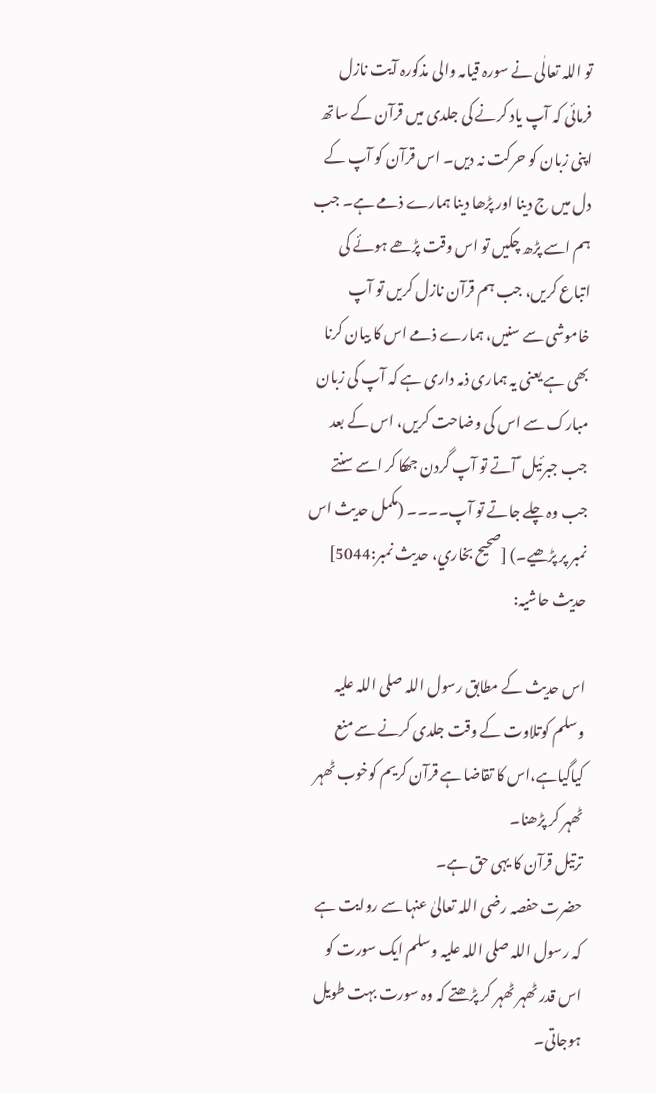تو اللہ تعالٰی نے سورہ قیامہ والی مذکورہ آیت نازل فرمائی کہ آپ یاد کرنے کی جلدی میں قرآن کے ساتھ اپنی زبان کو حرکت نہ دیں۔ اس قرآن کو آپ کے دل میں ج دینا اور پڑھا دینا ہمارے ذمے ہے۔ جب ہم اسے پڑھ چکیں تو اس وقت پڑھے ہوئے کی اتباع کریں، جب ہم قرآن نازل کریں تو آپ خاموشی سے سنیں، ہمارے ذمے اس کا بیان کرنا بھی ہے یعنی یہ ہماری ذمہ داری ہے کہ آپ کی زبان مبارک سے اس کی وضاحت کریں، اس کے بعد جب جبرئیل ؑ آتے تو آپ گردن جھکا کر اسے سنتے جب وہ چلے جاتے تو آپ۔۔۔۔ (مکمل حدیث اس نمبر پر پڑھیے۔) [صحيح بخاري، حديث نمبر:5044]
حدیث حاشیہ:

اس حدیث کے مطابق رسول اللہ صلی اللہ علیہ وسلم کوتلاوت کے وقت جلدی کرنے سے منع کیاگیاہے،اس کا تقاضا ہے قرآن کریم کوخوب ٹھہر ٹھہر کر پڑھنا۔
ترتیل قرآن کا یہی حق ہے۔
حضرت حفصہ رضی اللہ تعالیٰ عنہا سے روایت ہے کہ رسول اللہ صلی اللہ علیہ وسلم ایک سورت کو اس قدر ٹھہر ٹھہر کر پڑھتے کہ وہ سورت بہت طویل ہوجاتی۔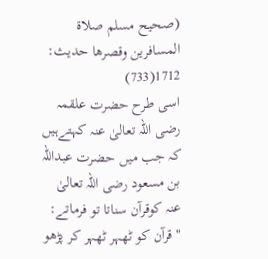(صحیح مسلم صلاۃ المسافرین وقصرھا حدیث: 1712(733)
اسی طرح حضرت علقمہ رضی اللہ تعالیٰ عنہ کہتےہیں کہ جب میں حضرت عبداللہ بن مسعود رضی اللہ تعالیٰ عنہ کوقرآن سناتا تو فرماتے:
"قرآن کو ٹھہر ٹھہر کر پڑھو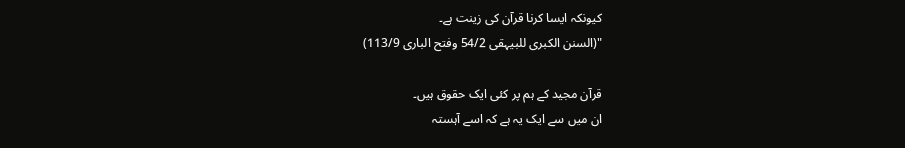کیونکہ ایسا کرنا قرآن کی زینت ہے۔
"(السنن الکبری للبیہقی 54/2 وفتح الباری 113/9)

قرآن مجید کے ہم پر کئی ایک حقوق ہیں۔
ان میں سے ایک یہ ہے کہ اسے آہستہ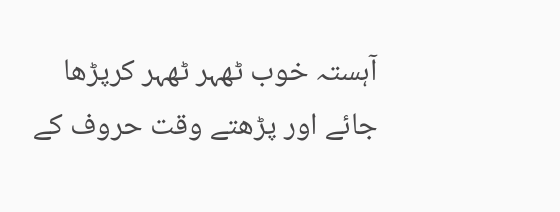آہستہ خوب ٹھہر ٹھہر کرپڑھا جائے اور پڑھتے وقت حروف کے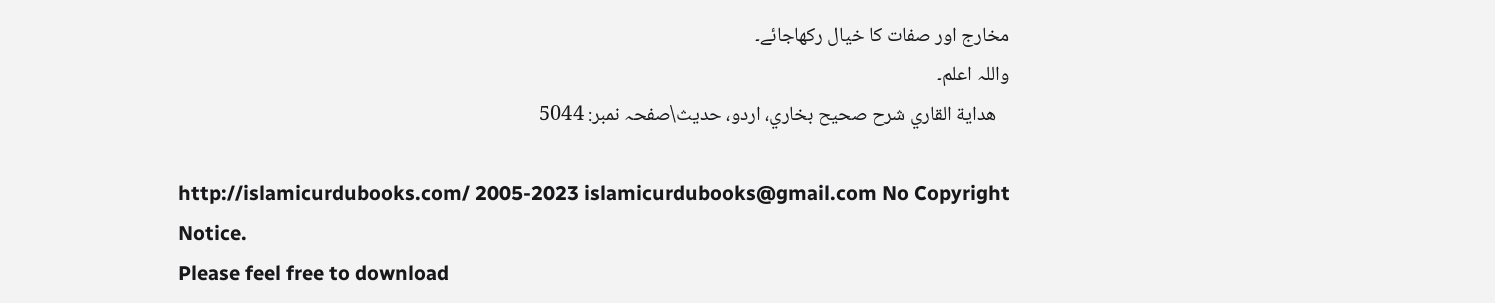مخارج اور صفات کا خیال رکھاجائے۔
واللہ اعلم۔
   هداية القاري شرح صحيح بخاري، اردو، حدیث\صفحہ نمبر: 5044

http://islamicurdubooks.com/ 2005-2023 islamicurdubooks@gmail.com No Copyright Notice.
Please feel free to download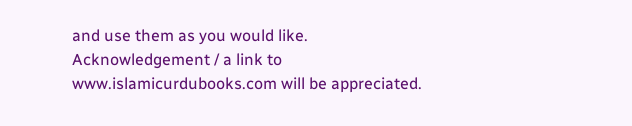and use them as you would like.
Acknowledgement / a link to www.islamicurdubooks.com will be appreciated.